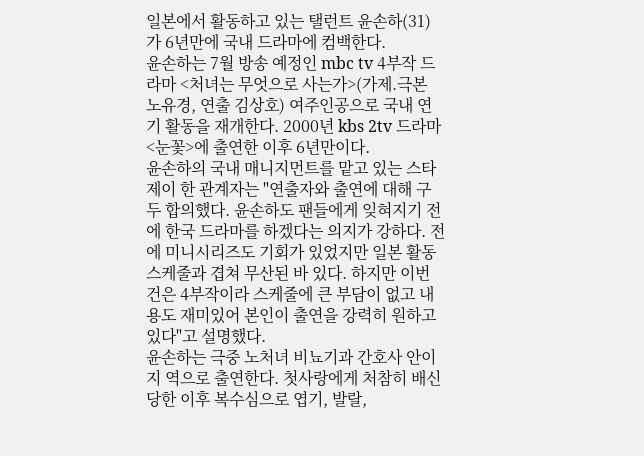일본에서 활동하고 있는 탤런트 윤손하(31)가 6년만에 국내 드라마에 컴백한다.
윤손하는 7월 방송 예정인 mbc tv 4부작 드라마 <처녀는 무엇으로 사는가>(가제.극본 노유경, 연출 김상호) 여주인공으로 국내 연기 활동을 재개한다. 2000년 kbs 2tv 드라마 <눈꽃>에 출연한 이후 6년만이다.
윤손하의 국내 매니지먼트를 맡고 있는 스타제이 한 관계자는 "연출자와 출연에 대해 구두 합의했다. 윤손하도 팬들에게 잊혀지기 전에 한국 드라마를 하겠다는 의지가 강하다. 전에 미니시리즈도 기회가 있었지만 일본 활동 스케줄과 겹쳐 무산된 바 있다. 하지만 이번 건은 4부작이라 스케줄에 큰 부담이 없고 내용도 재미있어 본인이 출연을 강력히 원하고 있다"고 설명했다.
윤손하는 극중 노처녀 비뇨기과 간호사 안이지 역으로 출연한다. 첫사랑에게 처참히 배신당한 이후 복수심으로 엽기, 발랄,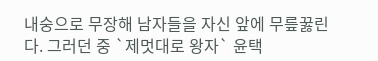내숭으로 무장해 남자들을 자신 앞에 무릎꿇린다. 그러던 중 `제멋대로 왕자` 윤택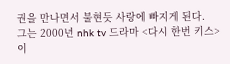권을 만나면서 불현듯 사랑에 빠지게 된다.
그는 2000년 nhk tv 드라마 <다시 한번 키스> 이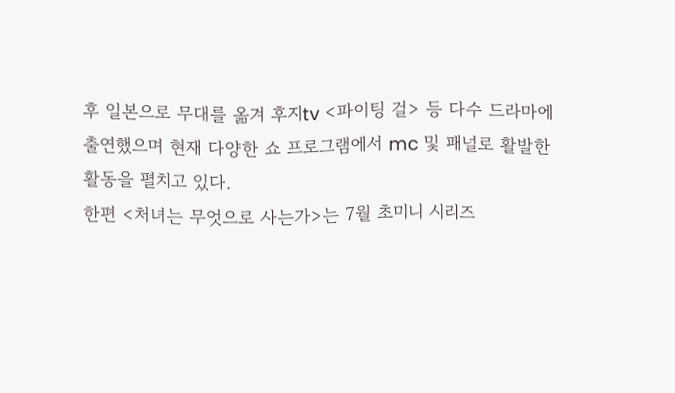후 일본으로 무대를 옮겨 후지tv <파이팅 걸> 등 다수 드라마에 출연했으며 현재 다양한 쇼 프로그램에서 mc 및 패널로 활발한 활동을 펼치고 있다.
한편 <처녀는 무엇으로 사는가>는 7월 초미니 시리즈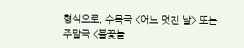형식으로, 수목극 <어느 멋진 날> 또는 주말극 <불꽃놀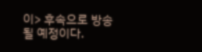이> 후속으로 방송될 예정이다.